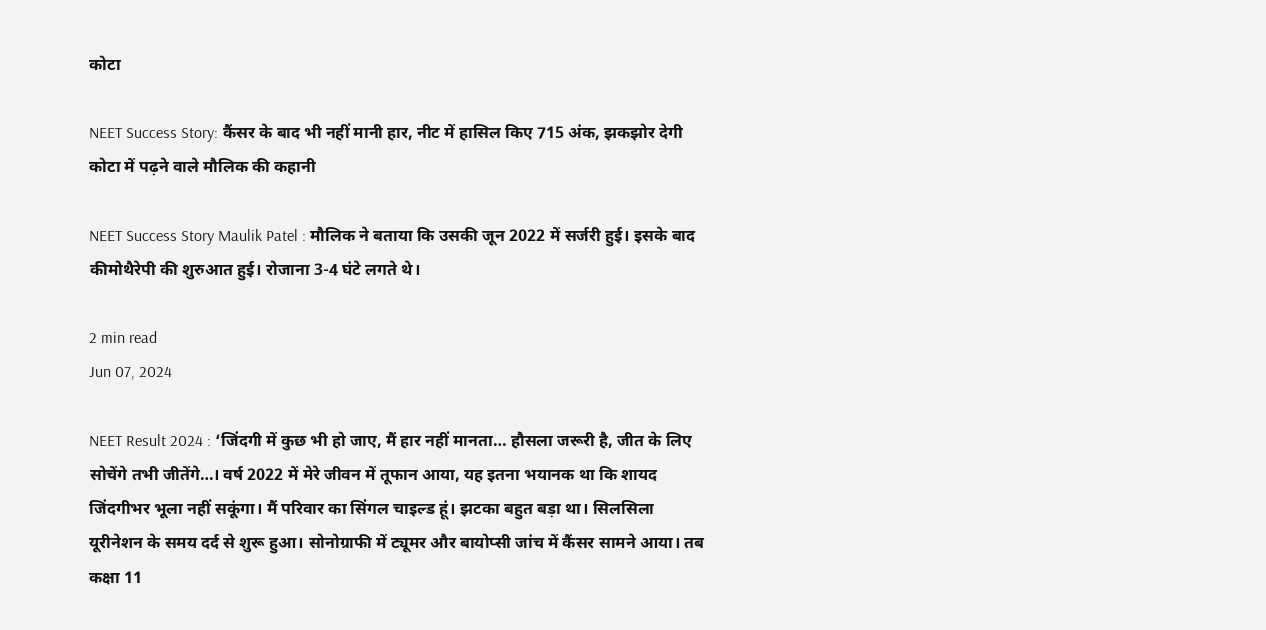कोटा

NEET Success Story: कैंसर के बाद भी नहीं मानी हार, नीट में हासिल किए 715 अंक, झकझोर देगी कोटा में पढ़ने वाले मौलिक की कहानी

NEET Success Story Maulik Patel : मौलिक ने बताया कि उसकी जून 2022 में सर्जरी हुई। इसके बाद कीमोथैरेपी की शुरुआत हुई। रोजाना 3-4 घंटे लगते थे।

2 min read
Jun 07, 2024

NEET Result 2024 : ‘जिंदगी में कुछ भी हो जाए, मैं हार नहीं मानता… हौसला जरूरी है, जीत के लिए सोचेंगे तभी जीतेंगे…। वर्ष 2022 में मेरे जीवन में तूफान आया, यह इतना भयानक था कि शायद जिंदगीभर भूला नहीं सकूंगा। मैं परिवार का सिंगल चाइल्ड हूं। झटका बहुत बड़ा था। सिलसिला यूरीनेशन के समय दर्द से शुरू हुआ। सोनोग्राफी में ट्यूमर और बायोप्सी जांच में कैंसर सामने आया। तब कक्षा 11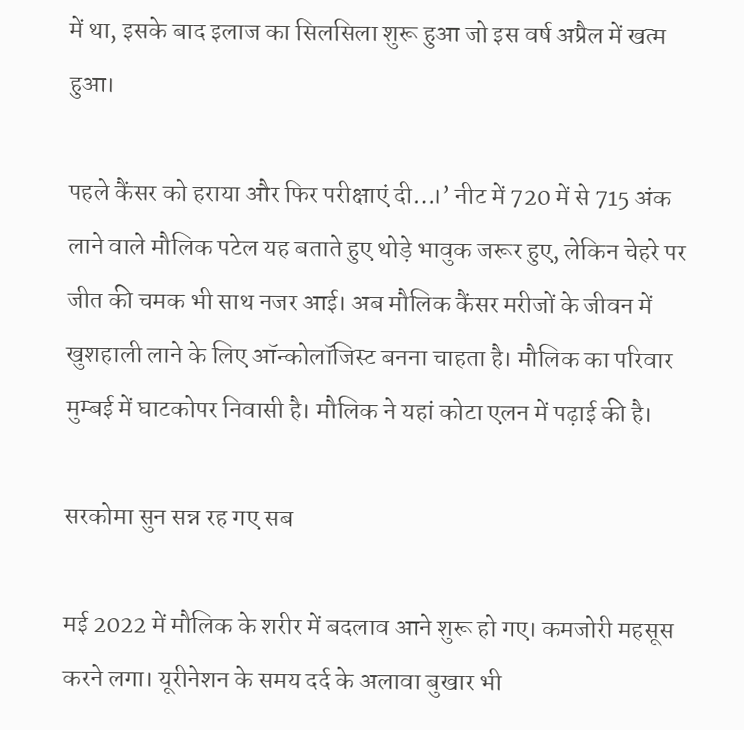में था, इसके बाद इलाज का सिलसिला शुरू हुआ जो इस वर्ष अप्रैल में खत्म हुआ।

पहले कैंसर को हराया और फिर परीक्षाएं दी…।’ नीट में 720 में से 715 अंक लाने वाले मौलिक पटेल यह बताते हुए थोड़े भावुक जरूर हुए, लेकिन चेहरे पर जीत की चमक भी साथ नजर आई। अब मौलिक कैंसर मरीजों के जीवन में खुशहाली लाने के लिए ऑन्कोलॉजिस्ट बनना चाहता है। मौलिक का परिवार मुम्बई में घाटकोपर निवासी है। मौलिक ने यहां कोटा एलन में पढ़ाई की है।

सरकोमा सुन सन्न रह गए सब

मई 2022 में मौलिक के शरीर में बदलाव आने शुरू हो गए। कमजोरी महसूस करने लगा। यूरीनेशन के समय दर्द के अलावा बुखार भी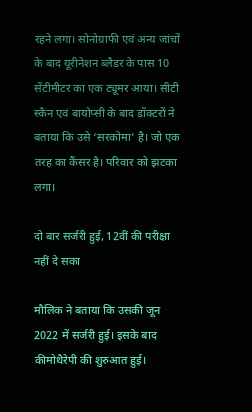रहने लगा। सोनोग्राफी एवं अन्य जांचों के बाद यूरीनेशन ब्लैडर के पास 10 सेंटीमीटर का एक ट्यूमर आया। सीटी स्कैन एवं बायोप्सी के बाद डॉक्टरों ने बताया कि उसे ‘सरकोमा’ है। जो एक तरह का कैंसर है। परिवार को झटका लगा।

दो बार सर्जरी हुई, 12वीं की परीक्षा नहीं दे सका

मौलिक ने बताया कि उसकी जून 2022 में सर्जरी हुई। इसके बाद कीमोथैरेपी की शुरुआत हुई।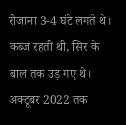रोजाना 3-4 घंटे लगते थे। कब्ज रहती थी, सिर के बाल तक उड़ गए थे। अक्टूबर 2022 तक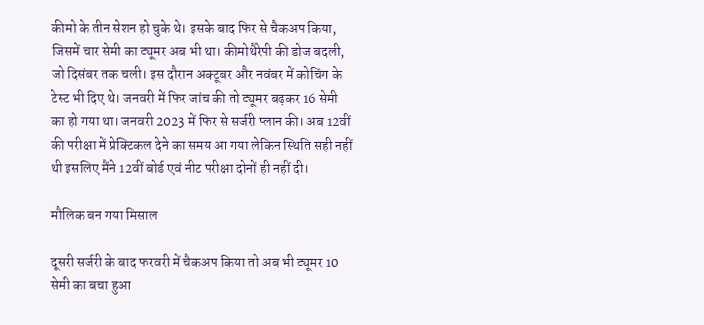कीमो के तीन सेशन हो चुके थे। इसके बाद फिर से चैकअप किया, जिसमें चार सेमी का ट्यूमर अब भी था। कीमोथैरेपी की डोज बदली, जो दिसंबर तक चली। इस दौरान अक्टूबर और नवंबर में कोचिंग के टेस्ट भी दिए थे। जनवरी में फिर जांच की तो ट्यूमर बढ़कर 16 सेमी का हो गया था। जनवरी 2023 में फिर से सर्जरी प्लान की। अब 12वीं की परीक्षा में प्रेक्टिकल देने का समय आ गया लेकिन स्थिति सही नहीं थी इसलिए मैंने 12वीं बोर्ड एवं नीट परीक्षा दोनों ही नहीं दी।

मौलिक बन गया मिसाल

दूसरी सर्जरी के बाद फरवरी में चैकअप किया तो अब भी ट्यूमर 10 सेमी का बचा हुआ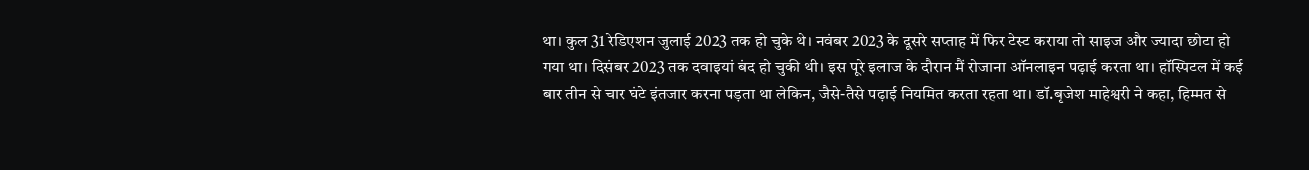था। कुल 31 रेडिएशन जुलाई 2023 तक हो चुके थे। नवंबर 2023 के दूसरे सप्ताह में फिर टेस्ट कराया तो साइज और ज्यादा छोटा हो गया था। दिसंबर 2023 तक दवाइयां बंद हो चुकी थी। इस पूरे इलाज के दौरान मैं रोजाना ऑनलाइन पढ़ाई करता था। हॉस्पिटल में कई बार तीन से चार घंटे इंतजार करना पड़ता था लेकिन, जैसे-तैसे पढ़ाई नियमित करता रहता था। डॉ.बृजेश माहेश्वरी ने कहा, हिम्मत से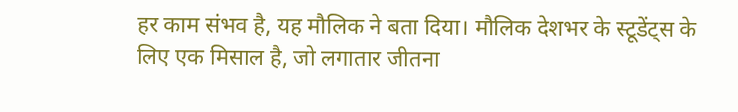हर काम संभव है, यह मौलिक ने बता दिया। मौलिक देशभर के स्टूडेंट्स के लिए एक मिसाल है, जो लगातार जीतना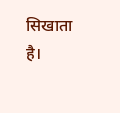सिखाता है।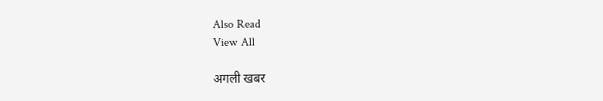Also Read
View All

अगली खबर